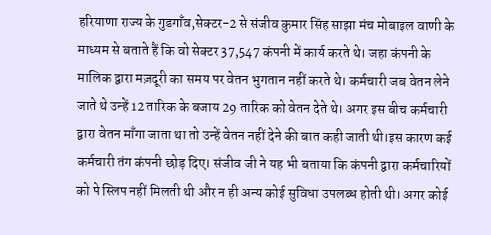हरियाणा राज्य के गुडगाँव,सेक्टर-2 से संजीव कुमार सिंह साझा मंच मोबाइल वाणी के माध्यम से बताते हैं कि वो सेक्टर 37,547 कंपनी में कार्य करते थे। जहा कंपनी के मालिक द्वारा मज़दूरी का समय पर वेतन भुगतान नहीं करते थे। कर्मचारी जब वेतन लेने जाते थे उन्हें 12 तारिक के बजाय 29 तारिक को वेतन देते थे। अगर इस बीच कर्मचारी द्वारा वेतन माँगा जाता था तो उन्हें वेतन नहीं देने की बात कही जाती थी।इस कारण कई कर्मचारी तंग कंपनी छोड़ दिए। संजीव जी ने यह भी बताया कि कंपनी द्वारा कर्मचारियों को पे स्लिप नहीं मिलती थी और न ही अन्य कोई सुविधा उपलब्ध होती थी। अगर कोई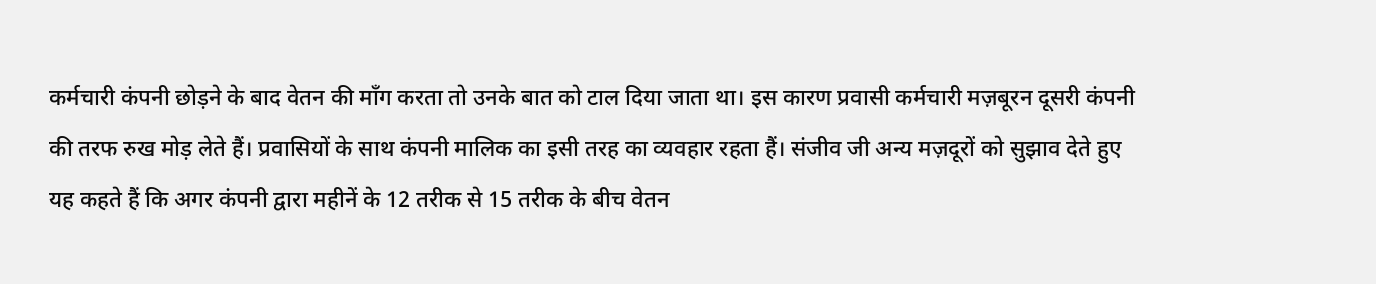कर्मचारी कंपनी छोड़ने के बाद वेतन की माँग करता तो उनके बात को टाल दिया जाता था। इस कारण प्रवासी कर्मचारी मज़बूरन दूसरी कंपनी की तरफ रुख मोड़ लेते हैं। प्रवासियों के साथ कंपनी मालिक का इसी तरह का व्यवहार रहता हैं। संजीव जी अन्य मज़दूरों को सुझाव देते हुए यह कहते हैं कि अगर कंपनी द्वारा महीनें के 12 तरीक से 15 तरीक के बीच वेतन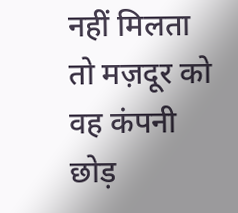नहीं मिलता तो मज़दूर को वह कंपनी छोड़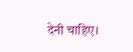देनी चाहिए।